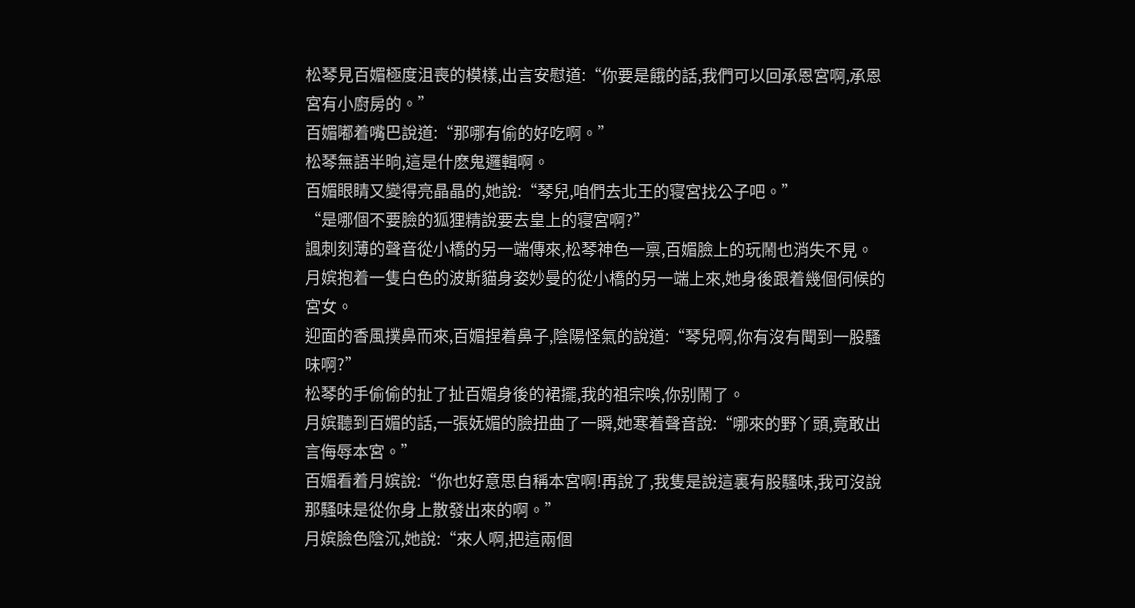松琴見百媚極度沮喪的模樣,出言安慰道:“你要是餓的話,我們可以回承恩宮啊,承恩宮有小廚房的。”
百媚嘟着嘴巴說道:“那哪有偷的好吃啊。”
松琴無語半晌,這是什麽鬼邏輯啊。
百媚眼睛又變得亮晶晶的,她說:“琴兒,咱們去北王的寝宮找公子吧。”
“是哪個不要臉的狐狸精說要去皇上的寝宮啊?”
諷刺刻薄的聲音從小橋的另一端傳來,松琴神色一禀,百媚臉上的玩鬧也消失不見。
月嫔抱着一隻白色的波斯貓身姿妙曼的從小橋的另一端上來,她身後跟着幾個伺候的宮女。
迎面的香風撲鼻而來,百媚捏着鼻子,陰陽怪氣的說道:“琴兒啊,你有沒有聞到一股騷味啊?”
松琴的手偷偷的扯了扯百媚身後的裙擺,我的祖宗唉,你别鬧了。
月嫔聽到百媚的話,一張妩媚的臉扭曲了一瞬,她寒着聲音說:“哪來的野丫頭,竟敢出言侮辱本宮。”
百媚看着月嫔說:“你也好意思自稱本宮啊!再說了,我隻是說這裏有股騷味,我可沒說那騷味是從你身上散發出來的啊。”
月嫔臉色陰沉,她說:“來人啊,把這兩個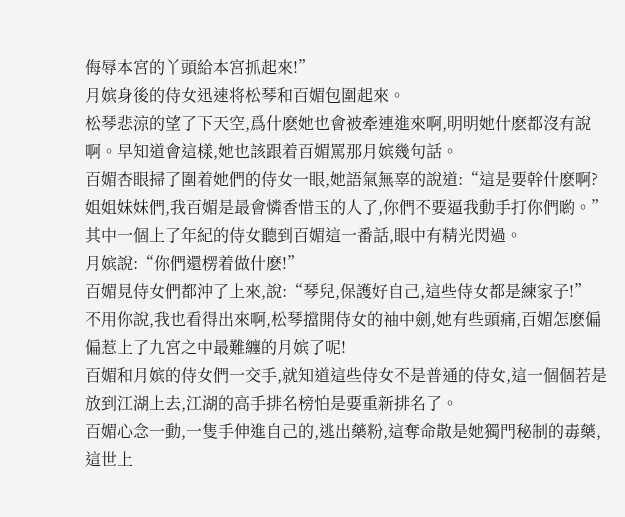侮辱本宮的丫頭給本宮抓起來!”
月嫔身後的侍女迅速将松琴和百媚包圍起來。
松琴悲涼的望了下天空,爲什麽她也會被牽連進來啊,明明她什麽都沒有說啊。早知道會這樣,她也該跟着百媚罵那月嫔幾句話。
百媚杏眼掃了圍着她們的侍女一眼,她語氣無辜的說道:“這是要幹什麽啊?姐姐妹妹們,我百媚是最會憐香惜玉的人了,你們不要逼我動手打你們喲。”
其中一個上了年紀的侍女聽到百媚這一番話,眼中有精光閃過。
月嫔說:“你們還楞着做什麽!”
百媚見侍女們都沖了上來,說:“琴兒,保護好自己,這些侍女都是練家子!”
不用你說,我也看得出來啊,松琴擋開侍女的袖中劍,她有些頭痛,百媚怎麽偏偏惹上了九宮之中最難纏的月嫔了呢!
百媚和月嫔的侍女們一交手,就知道這些侍女不是普通的侍女,這一個個若是放到江湖上去,江湖的高手排名榜怕是要重新排名了。
百媚心念一動,一隻手伸進自己的,逃出藥粉,這奪命散是她獨門秘制的毒藥,這世上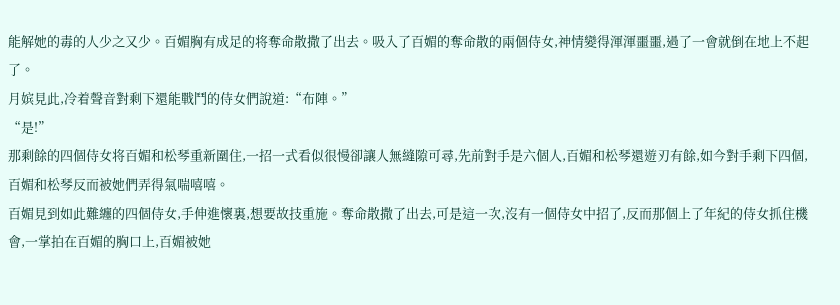能解她的毒的人少之又少。百媚胸有成足的将奪命散撒了出去。吸入了百媚的奪命散的兩個侍女,神情變得渾渾噩噩,過了一會就倒在地上不起了。
月嫔見此,冷着聲音對剩下還能戰鬥的侍女們說道:“布陣。”
“是!”
那剩餘的四個侍女将百媚和松琴重新圍住,一招一式看似很慢卻讓人無縫隙可尋,先前對手是六個人,百媚和松琴還遊刃有餘,如今對手剩下四個,百媚和松琴反而被她們弄得氣喘嘻嘻。
百媚見到如此難纏的四個侍女,手伸進懷裏,想要故技重施。奪命散撒了出去,可是這一次,沒有一個侍女中招了,反而那個上了年紀的侍女抓住機會,一掌拍在百媚的胸口上,百媚被她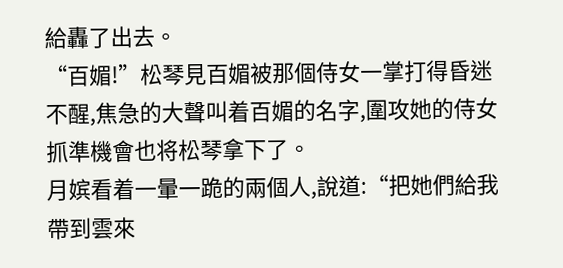給轟了出去。
“百媚!”松琴見百媚被那個侍女一掌打得昏迷不醒,焦急的大聲叫着百媚的名字,圍攻她的侍女抓準機會也将松琴拿下了。
月嫔看着一暈一跪的兩個人,說道:“把她們給我帶到雲來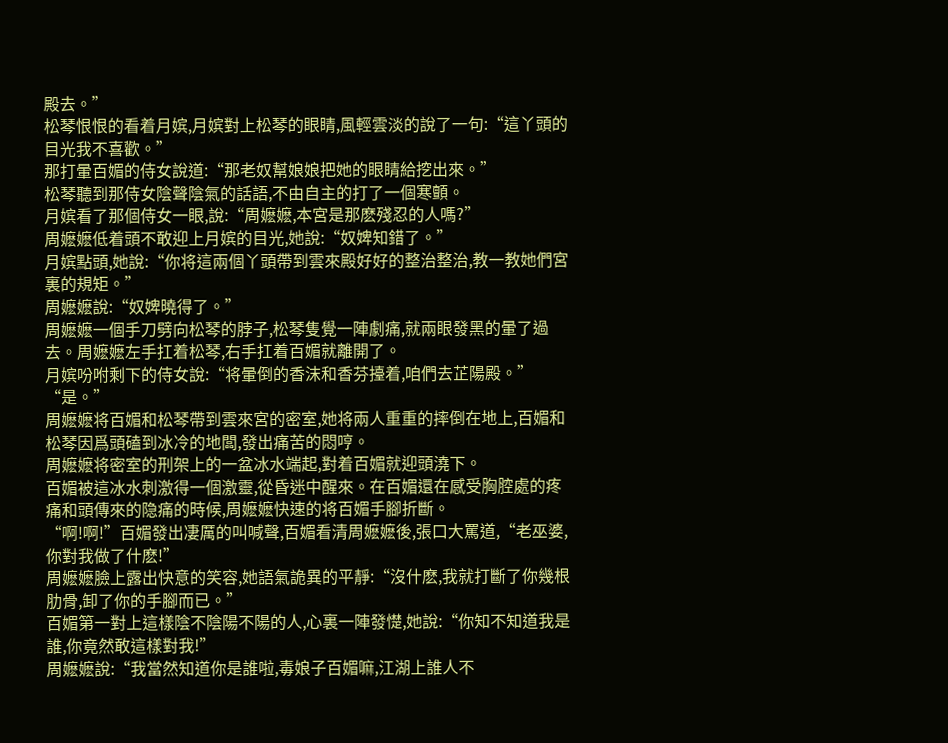殿去。”
松琴恨恨的看着月嫔,月嫔對上松琴的眼睛,風輕雲淡的說了一句:“這丫頭的目光我不喜歡。”
那打暈百媚的侍女說道:“那老奴幫娘娘把她的眼睛給挖出來。”
松琴聽到那侍女陰聲陰氣的話語,不由自主的打了一個寒顫。
月嫔看了那個侍女一眼,說:“周嬷嬷,本宮是那麽殘忍的人嗎?”
周嬷嬷低着頭不敢迎上月嫔的目光,她說:“奴婢知錯了。”
月嫔點頭,她說:“你将這兩個丫頭帶到雲來殿好好的整治整治,教一教她們宮裏的規矩。”
周嬷嬷說:“奴婢曉得了。”
周嬷嬷一個手刀劈向松琴的脖子,松琴隻覺一陣劇痛,就兩眼發黑的暈了過去。周嬷嬷左手扛着松琴,右手扛着百媚就離開了。
月嫔吩咐剩下的侍女說:“将暈倒的香沫和香芬擡着,咱們去芷陽殿。”
“是。”
周嬷嬷将百媚和松琴帶到雲來宮的密室,她将兩人重重的摔倒在地上,百媚和松琴因爲頭磕到冰冷的地闆,發出痛苦的悶哼。
周嬷嬷将密室的刑架上的一盆冰水端起,對着百媚就迎頭澆下。
百媚被這冰水刺激得一個激靈,從昏迷中醒來。在百媚還在感受胸腔處的疼痛和頭傳來的隐痛的時候,周嬷嬷快速的将百媚手腳折斷。
“啊!啊!”百媚發出凄厲的叫喊聲,百媚看清周嬷嬷後,張口大罵道,“老巫婆,你對我做了什麽!”
周嬷嬷臉上露出快意的笑容,她語氣詭異的平靜:“沒什麽,我就打斷了你幾根肋骨,卸了你的手腳而已。”
百媚第一對上這樣陰不陰陽不陽的人,心裏一陣發憷,她說:“你知不知道我是誰,你竟然敢這樣對我!”
周嬷嬷說:“我當然知道你是誰啦,毒娘子百媚嘛,江湖上誰人不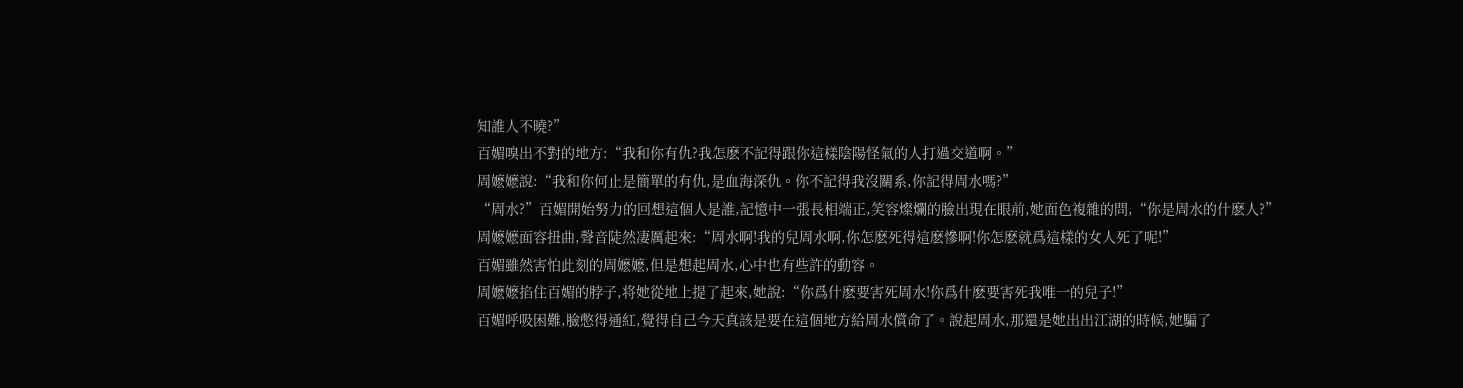知誰人不曉?”
百媚嗅出不對的地方:“我和你有仇?我怎麽不記得跟你這樣陰陽怪氣的人打過交道啊。”
周嬷嬷說:“我和你何止是簡單的有仇,是血海深仇。你不記得我沒關系,你記得周水嗎?”
“周水?”百媚開始努力的回想這個人是誰,記憶中一張長相端正,笑容燦爛的臉出現在眼前,她面色複雜的問,“你是周水的什麽人?”
周嬷嬷面容扭曲,聲音陡然凄厲起來:“周水啊!我的兒周水啊,你怎麽死得這麽慘啊!你怎麽就爲這樣的女人死了呢!”
百媚雖然害怕此刻的周嬷嬷,但是想起周水,心中也有些許的動容。
周嬷嬷掐住百媚的脖子,将她從地上提了起來,她說:“你爲什麽要害死周水!你爲什麽要害死我唯一的兒子!”
百媚呼吸困難,臉憋得通紅,覺得自己今天真該是要在這個地方給周水償命了。說起周水,那還是她出出江湖的時候,她騙了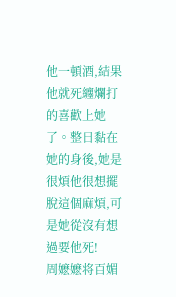他一頓酒,結果他就死纏爛打的喜歡上她了。整日黏在她的身後,她是很煩他很想擺脫這個麻煩,可是她從沒有想過要他死!
周嬷嬷将百媚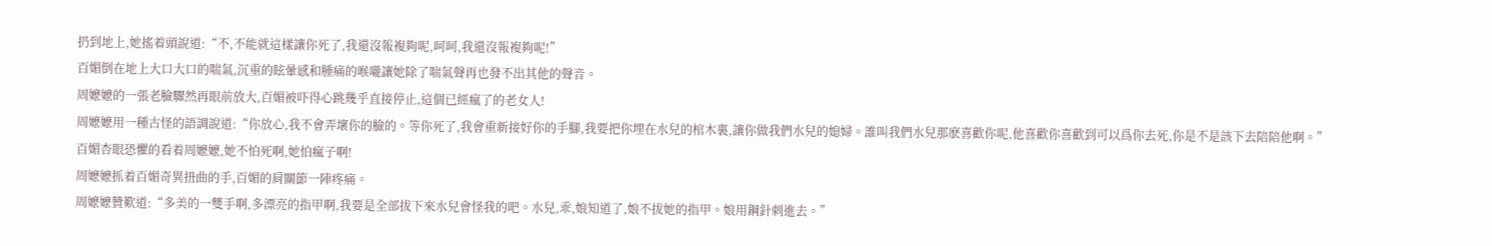扔到地上,她搖着頭說道:“不,不能就這樣讓你死了,我還沒報複夠呢,呵呵,我還沒報複夠呢!”
百媚倒在地上大口大口的喘氣,沉重的眩暈感和腫痛的喉嚨讓她除了喘氣聲再也發不出其他的聲音。
周嬷嬷的一張老臉驟然再眼前放大,百媚被吓得心跳幾乎直接停止,這個已經瘋了的老女人!
周嬷嬷用一種古怪的語調說道:“你放心,我不會弄壞你的臉的。等你死了,我會重新接好你的手腳,我要把你埋在水兒的棺木裏,讓你做我們水兒的媳婦。誰叫我們水兒那麽喜歡你呢,他喜歡你喜歡到可以爲你去死,你是不是該下去陪陪他啊。”
百媚杏眼恐懼的看着周嬷嬷,她不怕死啊,她怕瘋子啊!
周嬷嬷抓着百媚奇異扭曲的手,百媚的肩關節一陣疼痛。
周嬷嬷贊歎道:“多美的一雙手啊,多漂亮的指甲啊,我要是全部拔下來水兒會怪我的吧。水兒,乖,娘知道了,娘不拔她的指甲。娘用鋼針刺進去。”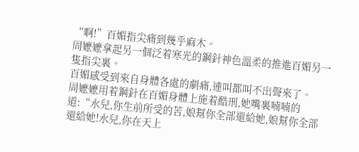“啊!”百媚指尖痛到幾乎麻木。
周嬷嬷拿起另一個泛着寒光的鋼針神色溫柔的推進百媚另一隻指尖裏。
百媚感受到來自身體各處的劇痛,連叫都叫不出聲來了。
周嬷嬷用着鋼針在百媚身體上施着酷刑,她嘴裏喃喃的道:“水兒,你生前所受的苦,娘幫你全部還給她,娘幫你全部還給她!水兒,你在天上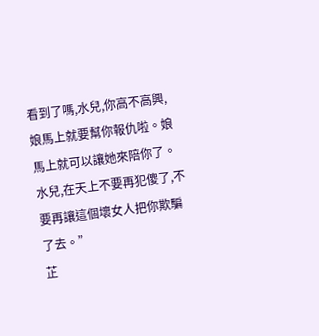看到了嗎,水兒,你高不高興,娘馬上就要幫你報仇啦。娘馬上就可以讓她來陪你了。水兒,在天上不要再犯傻了,不要再讓這個壞女人把你欺騙了去。”
芷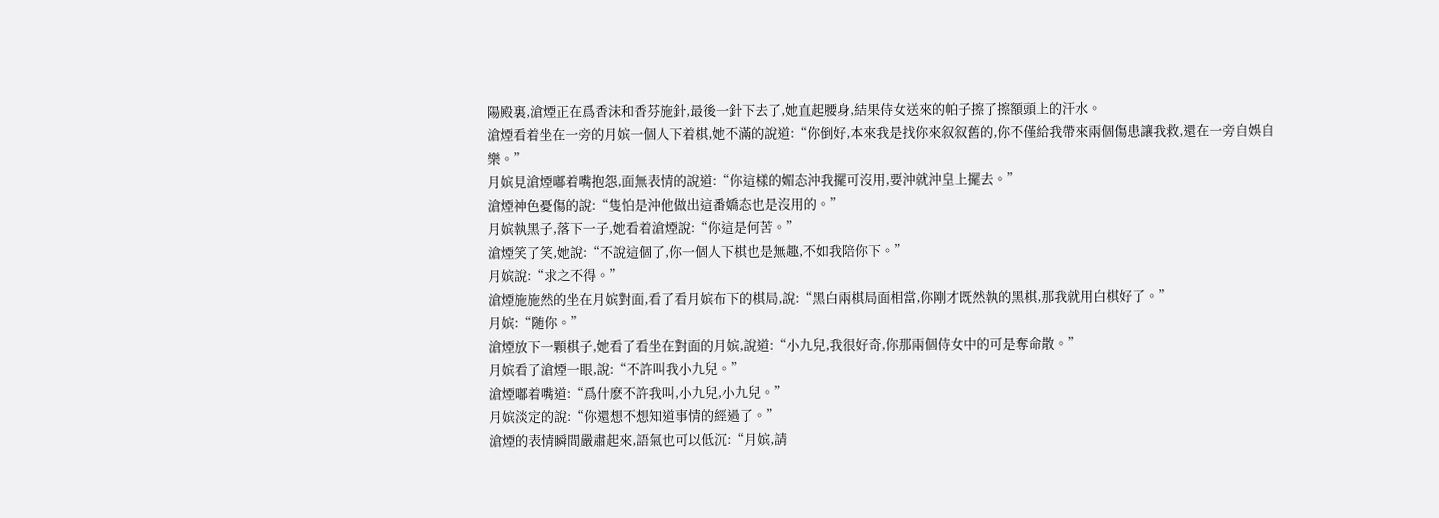陽殿裏,滄煙正在爲香沫和香芬施針,最後一針下去了,她直起腰身,結果侍女送來的帕子擦了擦額頭上的汗水。
滄煙看着坐在一旁的月嫔一個人下着棋,她不滿的說道:“你倒好,本來我是找你來叙叙舊的,你不僅給我帶來兩個傷患讓我救,還在一旁自娛自樂。”
月嫔見滄煙嘟着嘴抱怨,面無表情的說道:“你這樣的媚态沖我擺可沒用,要沖就沖皇上擺去。”
滄煙神色憂傷的說:“隻怕是沖他做出這番嬌态也是沒用的。”
月嫔執黑子,落下一子,她看着滄煙說:“你這是何苦。”
滄煙笑了笑,她說:“不說這個了,你一個人下棋也是無趣,不如我陪你下。”
月嫔說:“求之不得。”
滄煙施施然的坐在月嫔對面,看了看月嫔布下的棋局,說:“黑白兩棋局面相當,你剛才既然執的黑棋,那我就用白棋好了。”
月嫔:“随你。”
滄煙放下一顆棋子,她看了看坐在對面的月嫔,說道:“小九兒,我很好奇,你那兩個侍女中的可是奪命散。”
月嫔看了滄煙一眼,說:“不許叫我小九兒。”
滄煙嘟着嘴道:“爲什麽不許我叫,小九兒,小九兒。”
月嫔淡定的說:“你還想不想知道事情的經過了。”
滄煙的表情瞬間嚴肅起來,語氣也可以低沉:“月嫔,請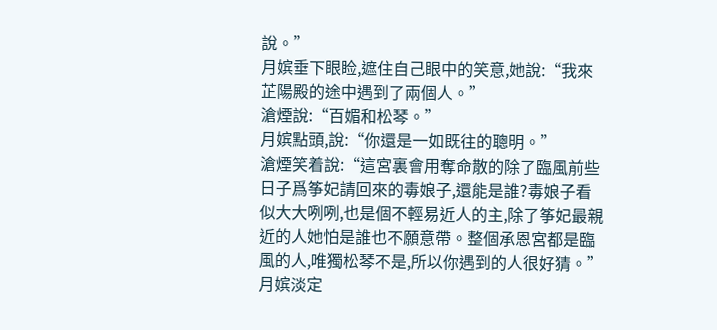說。”
月嫔垂下眼睑,遮住自己眼中的笑意,她說:“我來芷陽殿的途中遇到了兩個人。”
滄煙說:“百媚和松琴。”
月嫔點頭,說:“你還是一如既往的聰明。”
滄煙笑着說:“這宮裏會用奪命散的除了臨風前些日子爲筝妃請回來的毒娘子,還能是誰?毒娘子看似大大咧咧,也是個不輕易近人的主,除了筝妃最親近的人她怕是誰也不願意帶。整個承恩宮都是臨風的人,唯獨松琴不是,所以你遇到的人很好猜。”
月嫔淡定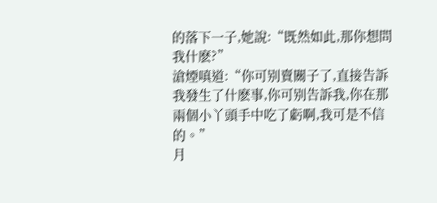的落下一子,她說:“既然如此,那你想問我什麽?”
滄煙嗔道:“你可别賣關子了,直接告訴我發生了什麽事,你可别告訴我,你在那兩個小丫頭手中吃了虧啊,我可是不信的。”
月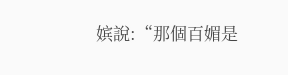嫔說:“那個百媚是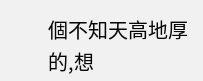個不知天高地厚的,想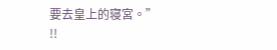要去皇上的寝宮。”
!!